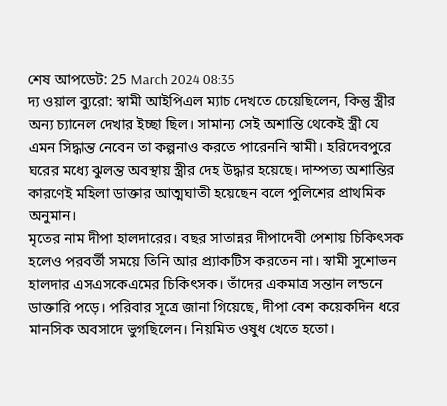শেষ আপডেট: 25 March 2024 08:35
দ্য ওয়াল ব্যুরো: স্বামী আইপিএল ম্যাচ দেখতে চেয়েছিলেন, কিন্তু স্ত্রীর অন্য চ্যানেল দেখার ইচ্ছা ছিল। সামান্য সেই অশান্তি থেকেই স্ত্রী যে এমন সিদ্ধান্ত নেবেন তা কল্পনাও করতে পারেননি স্বামী। হরিদেবপুরে ঘরের মধ্যে ঝুলন্ত অবস্থায় স্ত্রীর দেহ উদ্ধার হয়েছে। দাম্পত্য অশান্তির কারণেই মহিলা ডাক্তার আত্মঘাতী হয়েছেন বলে পুলিশের প্রাথমিক অনুমান।
মৃতের নাম দীপা হালদারের। বছর সাতান্নর দীপাদেবী পেশায় চিকিৎসক হলেও পরবর্তী সময়ে তিনি আর প্র্যাকটিস করতেন না। স্বামী সুশোভন হালদার এসএসকেএমের চিকিৎসক। তাঁদের একমাত্র সন্তান লন্ডনে ডাক্তারি পড়ে। পরিবার সূত্রে জানা গিয়েছে, দীপা বেশ কয়েকদিন ধরে মানসিক অবসাদে ভুগছিলেন। নিয়মিত ওষুধ খেতে হতো।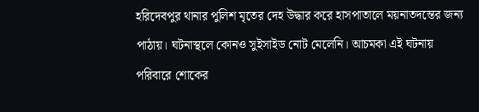হরিদেবপুর থানার পুলিশ মৃতের দেহ উদ্ধার করে হাসপাতালে ময়নাতদন্তের জন্য পাঠায়। ঘটনাস্থলে কোনও সুইসাইড নোট মেলেনি। আচমকা এই ঘটনায় পরিবারে শোকের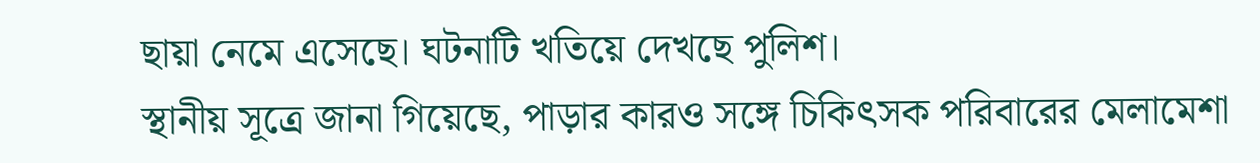ছায়া নেমে এসেছে। ঘটনাটি খতিয়ে দেখছে পুলিশ।
স্থানীয় সূত্রে জানা গিয়েছে, পাড়ার কারও সঙ্গে চিকিৎসক পরিবারের মেলামেশা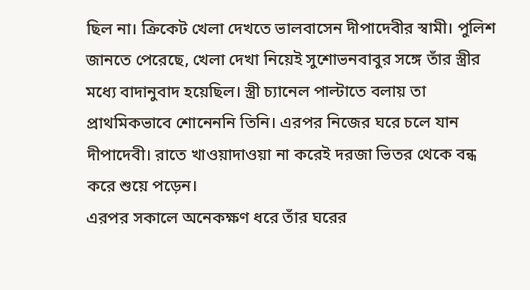ছিল না। ক্রিকেট খেলা দেখতে ভালবাসেন দীপাদেবীর স্বামী। পুলিশ জানতে পেরেছে, খেলা দেখা নিয়েই সুশোভনবাবুর সঙ্গে তাঁর স্ত্রীর মধ্যে বাদানুবাদ হয়েছিল। স্ত্রী চ্যানেল পাল্টাতে বলায় তা প্রাথমিকভাবে শোনেননি তিনি। এরপর নিজের ঘরে চলে যান দীপাদেবী। রাতে খাওয়াদাওয়া না করেই দরজা ভিতর থেকে বন্ধ করে শুয়ে পড়েন।
এরপর সকালে অনেকক্ষণ ধরে তাঁর ঘরের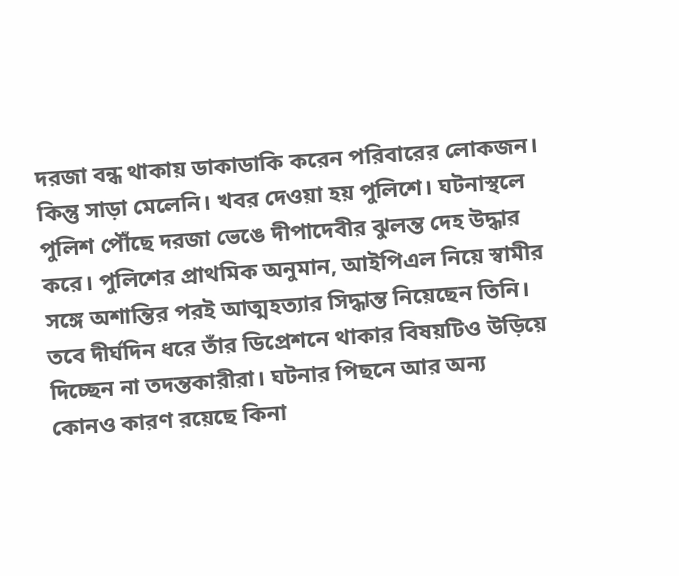দরজা বন্ধ থাকায় ডাকাডাকি করেন পরিবারের লোকজন। কিন্তু সাড়া মেলেনি। খবর দেওয়া হয় পুলিশে। ঘটনাস্থলে পুলিশ পৌঁছে দরজা ভেঙে দীপাদেবীর ঝুলন্ত দেহ উদ্ধার করে। পুলিশের প্রাথমিক অনুমান, আইপিএল নিয়ে স্বামীর সঙ্গে অশান্তির পরই আত্মহত্যার সিদ্ধান্ত নিয়েছেন তিনি। তবে দীর্ঘদিন ধরে তাঁর ডিপ্রেশনে থাকার বিষয়টিও উড়িয়ে দিচ্ছেন না তদন্তকারীরা। ঘটনার পিছনে আর অন্য কোনও কারণ রয়েছে কিনা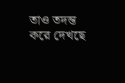তাও তদন্ত করে দেখছে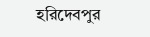হরিদেবপুর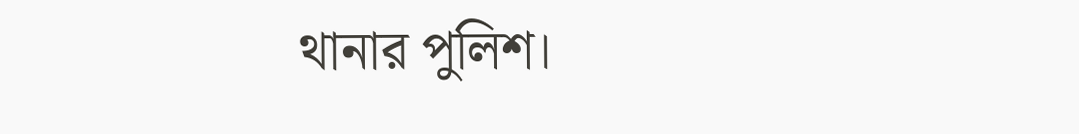থানার পুলিশ।